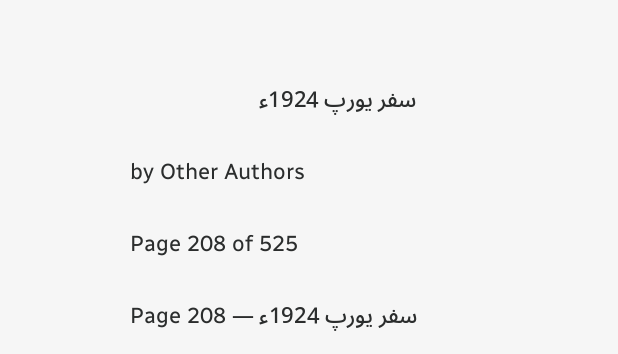سفر یورپ 1924ء

by Other Authors

Page 208 of 525

سفر یورپ 1924ء — Page 208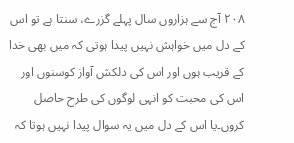۲۰۸ آج سے ہزاروں سال پہلے گزرے، سنتا ہے تو اس کے دل میں خواہش نہیں پیدا ہوتی کہ میں بھی خدا کے قریب ہوں اور اس کی دلکش آواز کوسنوں اور اس کی محبت کو انہی لوگوں کی طرح حاصل کروں۔یا اس کے دل میں یہ سوال پیدا نہیں ہوتا کہ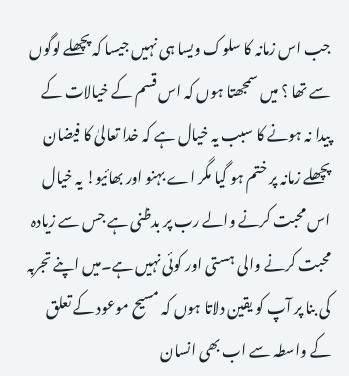جب اس زمانہ کا سلوک ویسا ہی نہیں جیسا کہ پچھلے لوگوں سے تھا ؟ میں سمجھتا ہوں کہ اس قسم کے خیالات کے پیدا نہ ہونے کا سبب یہ خیال ہے کہ خدا تعالیٰ کا فیضان پچھلے زمانہ پر ختم ہو گیا مگر اے بہنو اور بھائیو! یہ خیال اس محبت کرنے والے رب پر بدظنی ہے جس سے زیادہ محبت کرنے والی ہستی اور کوئی نہیں ہے۔میں اپنے تجربہ کی بنا پر آپ کو یقین دلاتا ہوں کہ مسیح موعود کے تعلق کے واسطہ سے اب بھی انسان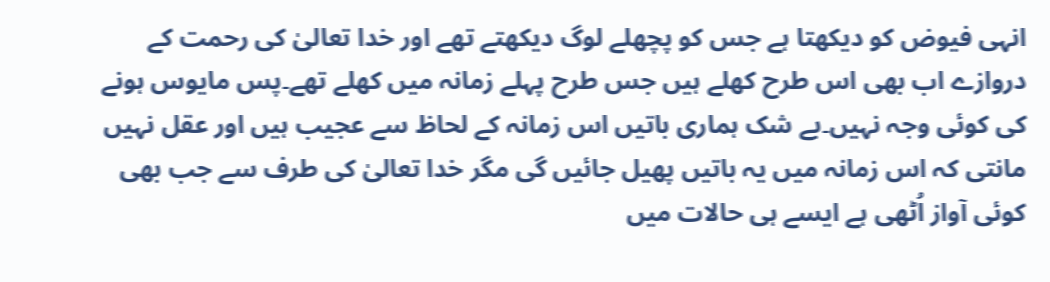انہی فیوض کو دیکھتا ہے جس کو پچھلے لوگ دیکھتے تھے اور خدا تعالیٰ کی رحمت کے دروازے اب بھی اس طرح کھلے ہیں جس طرح پہلے زمانہ میں کھلے تھے۔پس مایوس ہونے کی کوئی وجہ نہیں۔بے شک ہماری باتیں اس زمانہ کے لحاظ سے عجیب ہیں اور عقل نہیں مانتی کہ اس زمانہ میں یہ باتیں پھیل جائیں گی مگر خدا تعالیٰ کی طرف سے جب بھی کوئی آواز اُٹھی ہے ایسے ہی حالات میں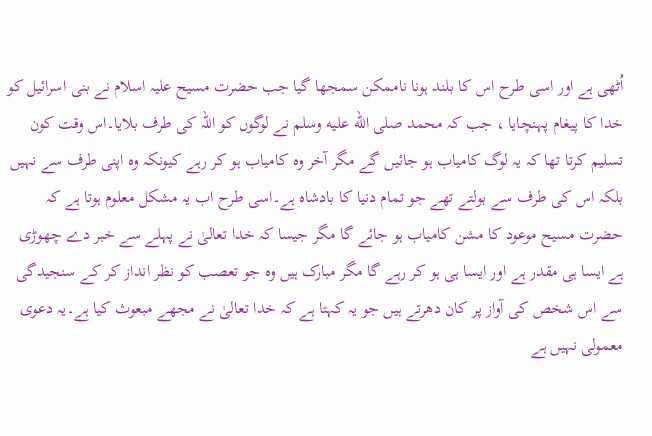اُٹھی ہے اور اسی طرح اس کا بلند ہونا ناممکن سمجھا گیا جب حضرت مسیح علیہ اسلام نے بنی اسرائیل کو خدا کا پیغام پہنچایا ، جب کہ محمد صلى الله عليه وسلم نے لوگوں کو اللہ کی طرف بلایا۔اس وقت کون تسلیم کرتا تھا کہ یہ لوگ کامیاب ہو جائیں گے مگر آخر وہ کامیاب ہو کر رہے کیونکہ وہ اپنی طرف سے نہیں بلکہ اس کی طرف سے بولتے تھے جو تمام دنیا کا بادشاہ ہے۔اسی طرح اب یہ مشکل معلوم ہوتا ہے کہ حضرت مسیح موعود کا مشن کامیاب ہو جائے گا مگر جیسا کہ خدا تعالیٰ نے پہلے سے خبر دے چھوڑی ہے ایسا ہی مقدر ہے اور ایسا ہی ہو کر رہے گا مگر مبارک ہیں وہ جو تعصب کو نظر انداز کر کے سنجیدگی سے اس شخص کی آواز پر کان دھرتے ہیں جو یہ کہتا ہے کہ خدا تعالیٰ نے مجھے مبعوث کیا ہے۔یہ دعوی معمولی نہیں ہے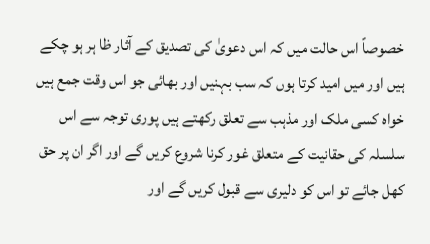خصوصاً اس حالت میں کہ اس دعویٰ کی تصدیق کے آثار ظا ہر ہو چکے ہیں اور میں امید کرتا ہوں کہ سب بہنیں اور بھائی جو اس وقت جمع ہیں خواہ کسی ملک اور مذہب سے تعلق رکھتے ہیں پوری توجہ سے اس سلسلہ کی حقانیت کے متعلق غور کرنا شروع کریں گے اور اگر ان پر حق کھل جائے تو اس کو دلیری سے قبول کریں گے اور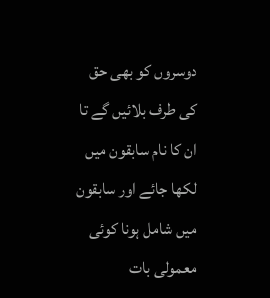دوسروں کو بھی حق کی طرف بلائیں گے تا ان کا نام سابقون میں لکھا جائے اور سابقون میں شامل ہونا کوئی معمولی بات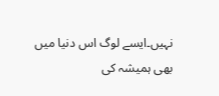نہیں۔ایسے لوگ اس دنیا میں بھی ہمیشہ کی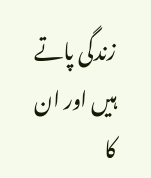زندگی پاتے ہیں اور ان کا